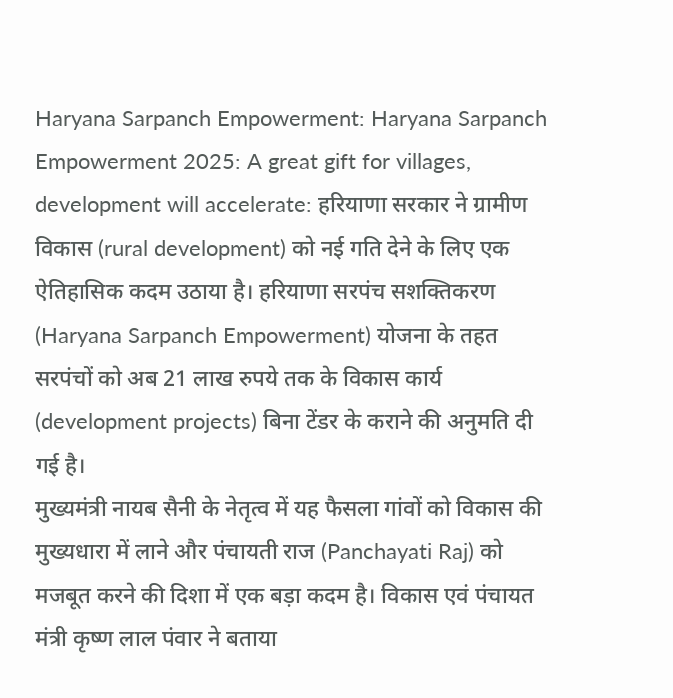Haryana Sarpanch Empowerment: Haryana Sarpanch Empowerment 2025: A great gift for villages, development will accelerate: हरियाणा सरकार ने ग्रामीण विकास (rural development) को नई गति देने के लिए एक ऐतिहासिक कदम उठाया है। हरियाणा सरपंच सशक्तिकरण (Haryana Sarpanch Empowerment) योजना के तहत सरपंचों को अब 21 लाख रुपये तक के विकास कार्य (development projects) बिना टेंडर के कराने की अनुमति दी गई है।
मुख्यमंत्री नायब सैनी के नेतृत्व में यह फैसला गांवों को विकास की मुख्यधारा में लाने और पंचायती राज (Panchayati Raj) को मजबूत करने की दिशा में एक बड़ा कदम है। विकास एवं पंचायत मंत्री कृष्ण लाल पंवार ने बताया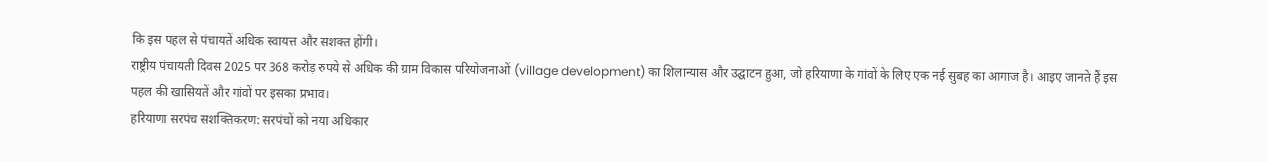कि इस पहल से पंचायतें अधिक स्वायत्त और सशक्त होंगी।
राष्ट्रीय पंचायती दिवस 2025 पर 368 करोड़ रुपये से अधिक की ग्राम विकास परियोजनाओं (village development) का शिलान्यास और उद्घाटन हुआ, जो हरियाणा के गांवों के लिए एक नई सुबह का आगाज है। आइए जानते हैं इस पहल की खासियतें और गांवों पर इसका प्रभाव।
हरियाणा सरपंच सशक्तिकरण: सरपंचों को नया अधिकार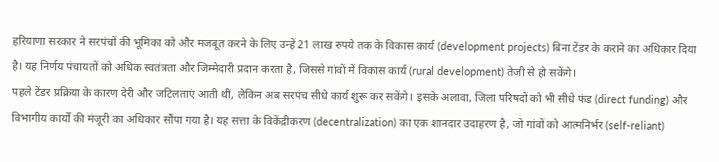हरियाणा सरकार ने सरपंचों की भूमिका को और मजबूत करने के लिए उन्हें 21 लाख रुपये तक के विकास कार्य (development projects) बिना टेंडर के कराने का अधिकार दिया है। यह निर्णय पंचायतों को अधिक स्वतंत्रता और जिम्मेदारी प्रदान करता है, जिससे गांवों में विकास कार्य (rural development) तेजी से हो सकेंगे।
पहले टेंडर प्रक्रिया के कारण देरी और जटिलताएं आती थीं, लेकिन अब सरपंच सीधे कार्य शुरू कर सकेंगे। इसके अलावा, जिला परिषदों को भी सीधे फंड (direct funding) और विभागीय कार्यों की मंजूरी का अधिकार सौंपा गया है। यह सत्ता के विकेंद्रीकरण (decentralization) का एक शानदार उदाहरण है, जो गांवों को आत्मनिर्भर (self-reliant)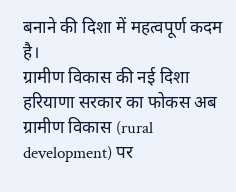बनाने की दिशा में महत्वपूर्ण कदम है।
ग्रामीण विकास की नई दिशा
हरियाणा सरकार का फोकस अब ग्रामीण विकास (rural development) पर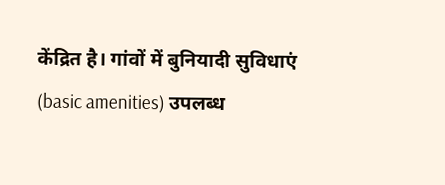केंद्रित है। गांवों में बुनियादी सुविधाएं (basic amenities) उपलब्ध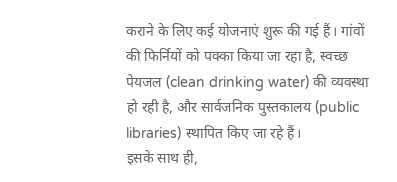कराने के लिए कई योजनाएं शुरू की गई हैं। गांवों की फिर्नियों को पक्का किया जा रहा है, स्वच्छ पेयजल (clean drinking water) की व्यवस्था हो रही है, और सार्वजनिक पुस्तकालय (public libraries) स्थापित किए जा रहे हैं।
इसके साथ ही,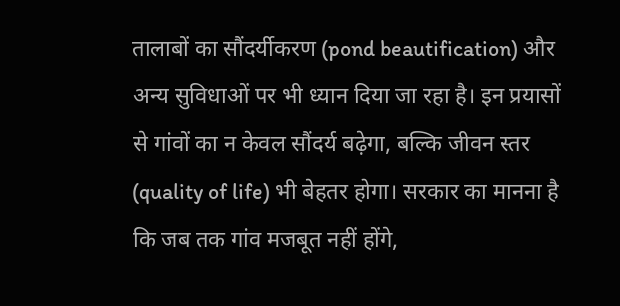तालाबों का सौंदर्यीकरण (pond beautification) और अन्य सुविधाओं पर भी ध्यान दिया जा रहा है। इन प्रयासों से गांवों का न केवल सौंदर्य बढ़ेगा, बल्कि जीवन स्तर (quality of life) भी बेहतर होगा। सरकार का मानना है कि जब तक गांव मजबूत नहीं होंगे,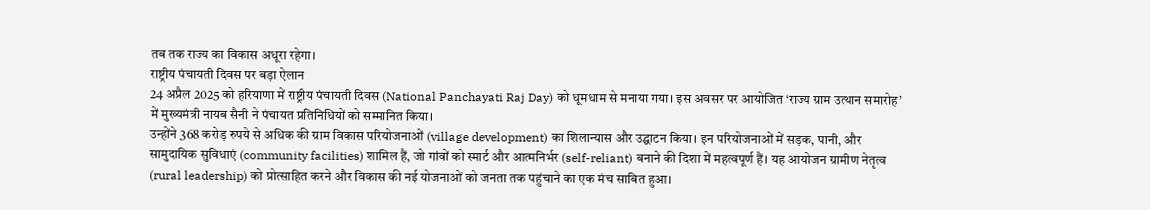तब तक राज्य का विकास अधूरा रहेगा।
राष्ट्रीय पंचायती दिवस पर बड़ा ऐलान
24 अप्रैल 2025 को हरियाणा में राष्ट्रीय पंचायती दिवस (National Panchayati Raj Day) को धूमधाम से मनाया गया। इस अवसर पर आयोजित ‘राज्य ग्राम उत्थान समारोह’ में मुख्यमंत्री नायब सैनी ने पंचायत प्रतिनिधियों को सम्मानित किया।
उन्होंने 368 करोड़ रुपये से अधिक की ग्राम विकास परियोजनाओं (village development) का शिलान्यास और उद्घाटन किया। इन परियोजनाओं में सड़क, पानी, और सामुदायिक सुविधाएं (community facilities) शामिल हैं, जो गांवों को स्मार्ट और आत्मनिर्भर (self-reliant) बनाने की दिशा में महत्वपूर्ण हैं। यह आयोजन ग्रामीण नेतृत्व (rural leadership) को प्रोत्साहित करने और विकास की नई योजनाओं को जनता तक पहुंचाने का एक मंच साबित हुआ।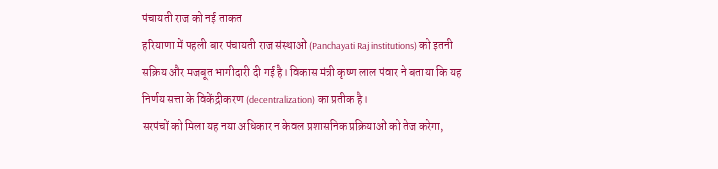पंचायती राज को नई ताकत
हरियाणा में पहली बार पंचायती राज संस्थाओं (Panchayati Raj institutions) को इतनी सक्रिय और मजबूत भागीदारी दी गई है। विकास मंत्री कृष्ण लाल पंवार ने बताया कि यह निर्णय सत्ता के विकेंद्रीकरण (decentralization) का प्रतीक है।
सरपंचों को मिला यह नया अधिकार न केवल प्रशासनिक प्रक्रियाओं को तेज करेगा,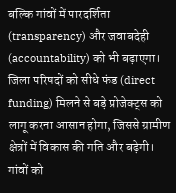बल्कि गांवों में पारदर्शिता (transparency) और जवाबदेही (accountability) को भी बढ़ाएगा। जिला परिषदों को सीधे फंड (direct funding) मिलने से बड़े प्रोजेक्ट्स को लागू करना आसान होगा, जिससे ग्रामीण क्षेत्रों में विकास की गति और बढ़ेगी।
गांवों को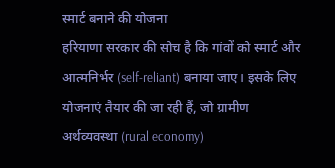स्मार्ट बनाने की योजना
हरियाणा सरकार की सोच है कि गांवों को स्मार्ट और आत्मनिर्भर (self-reliant) बनाया जाए। इसके लिए योजनाएं तैयार की जा रही हैं, जो ग्रामीण अर्थव्यवस्था (rural economy)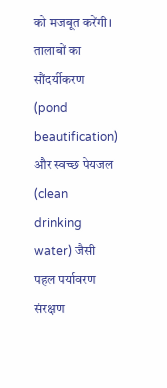को मजबूत करेंगी।
तालाबों का सौंदर्यीकरण (pond beautification) और स्वच्छ पेयजल (clean drinking water) जैसी पहल पर्यावरण संरक्षण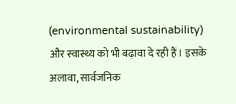(environmental sustainability) और स्वास्थ्य को भी बढ़ावा दे रही हैं। इसके अलावा, सार्वजनिक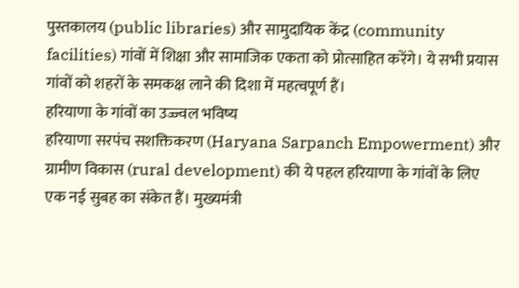पुस्तकालय (public libraries) और सामुदायिक केंद्र (community facilities) गांवों में शिक्षा और सामाजिक एकता को प्रोत्साहित करेंगे। ये सभी प्रयास गांवों को शहरों के समकक्ष लाने की दिशा में महत्वपूर्ण हैं।
हरियाणा के गांवों का उज्ज्वल भविष्य
हरियाणा सरपंच सशक्तिकरण (Haryana Sarpanch Empowerment) और ग्रामीण विकास (rural development) की ये पहल हरियाणा के गांवों के लिए एक नई सुबह का संकेत हैं। मुख्यमंत्री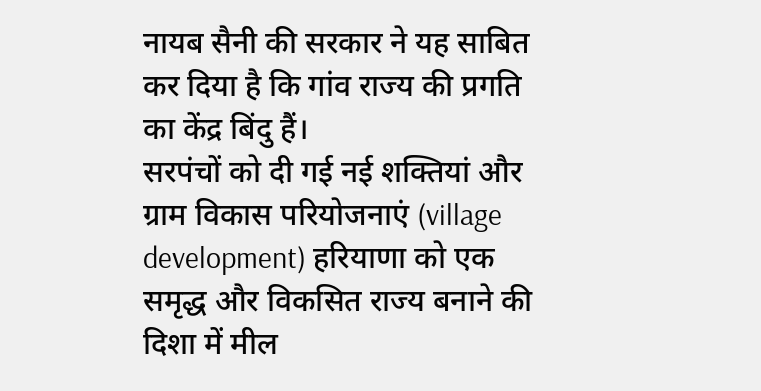नायब सैनी की सरकार ने यह साबित कर दिया है कि गांव राज्य की प्रगति का केंद्र बिंदु हैं।
सरपंचों को दी गई नई शक्तियां और ग्राम विकास परियोजनाएं (village development) हरियाणा को एक समृद्ध और विकसित राज्य बनाने की दिशा में मील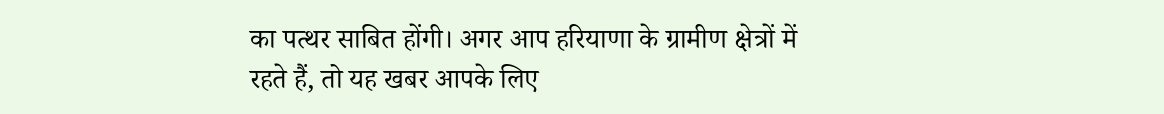का पत्थर साबित होंगी। अगर आप हरियाणा के ग्रामीण क्षेत्रों में रहते हैं, तो यह खबर आपके लिए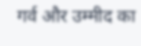गर्व और उम्मीद का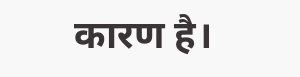कारण है।